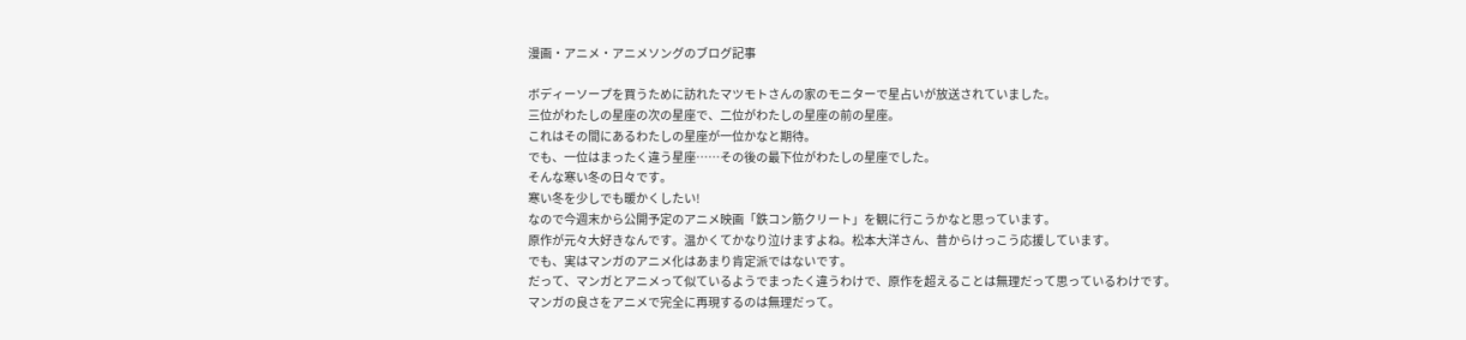漫画・アニメ・アニメソングのブログ記事

ボディーソープを買うために訪れたマツモトさんの家のモニターで星占いが放送されていました。
三位がわたしの星座の次の星座で、二位がわたしの星座の前の星座。
これはその間にあるわたしの星座が一位かなと期待。
でも、一位はまったく違う星座……その後の最下位がわたしの星座でした。
そんな寒い冬の日々です。
寒い冬を少しでも暖かくしたい!
なので今週末から公開予定のアニメ映画「鉄コン筋クリート」を観に行こうかなと思っています。
原作が元々大好きなんです。温かくてかなり泣けますよね。松本大洋さん、昔からけっこう応援しています。
でも、実はマンガのアニメ化はあまり肯定派ではないです。
だって、マンガとアニメって似ているようでまったく違うわけで、原作を超えることは無理だって思っているわけです。
マンガの良さをアニメで完全に再現するのは無理だって。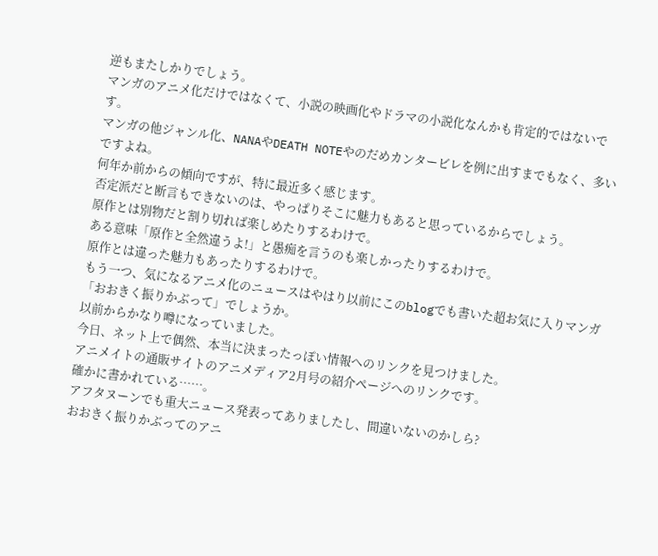逆もまたしかりでしょう。
マンガのアニメ化だけではなくて、小説の映画化やドラマの小説化なんかも肯定的ではないです。
マンガの他ジャンル化、NANAやDEATH NOTEやのだめカンタービレを例に出すまでもなく、多いですよね。
何年か前からの傾向ですが、特に最近多く感じます。
否定派だと断言もできないのは、やっぱりそこに魅力もあると思っているからでしょう。
原作とは別物だと割り切れば楽しめたりするわけで。
ある意味「原作と全然違うよ!」と愚痴を言うのも楽しかったりするわけで。
原作とは違った魅力もあったりするわけで。
もう一つ、気になるアニメ化のニュースはやはり以前にこのblogでも書いた超お気に入りマンガ「おおきく振りかぶって」でしょうか。
以前からかなり噂になっていました。
今日、ネット上で偶然、本当に決まったっぽい情報へのリンクを見つけました。
アニメイトの通販サイトのアニメディア2月号の紹介ページへのリンクです。
確かに書かれている……。
アフタヌーンでも重大ニュース発表ってありましたし、間違いないのかしら?
おおきく振りかぶってのアニ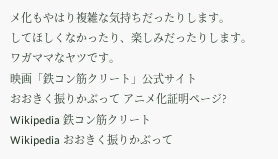メ化もやはり複雑な気持ちだったりします。
してほしくなかったり、楽しみだったりします。
ワガママなヤツです。
映画「鉄コン筋クリート」公式サイト
おおきく振りかぶって アニメ化証明ページ?
Wikipedia 鉄コン筋クリート
Wikipedia おおきく振りかぶって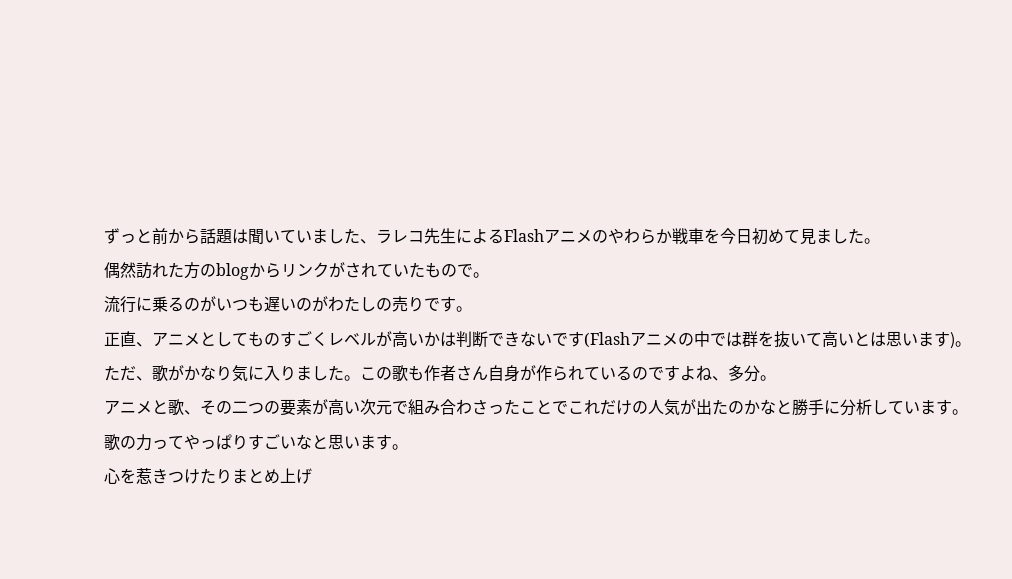ずっと前から話題は聞いていました、ラレコ先生によるFlashアニメのやわらか戦車を今日初めて見ました。
偶然訪れた方のblogからリンクがされていたもので。
流行に乗るのがいつも遅いのがわたしの売りです。
正直、アニメとしてものすごくレベルが高いかは判断できないです(Flashアニメの中では群を抜いて高いとは思います)。
ただ、歌がかなり気に入りました。この歌も作者さん自身が作られているのですよね、多分。
アニメと歌、その二つの要素が高い次元で組み合わさったことでこれだけの人気が出たのかなと勝手に分析しています。
歌の力ってやっぱりすごいなと思います。
心を惹きつけたりまとめ上げ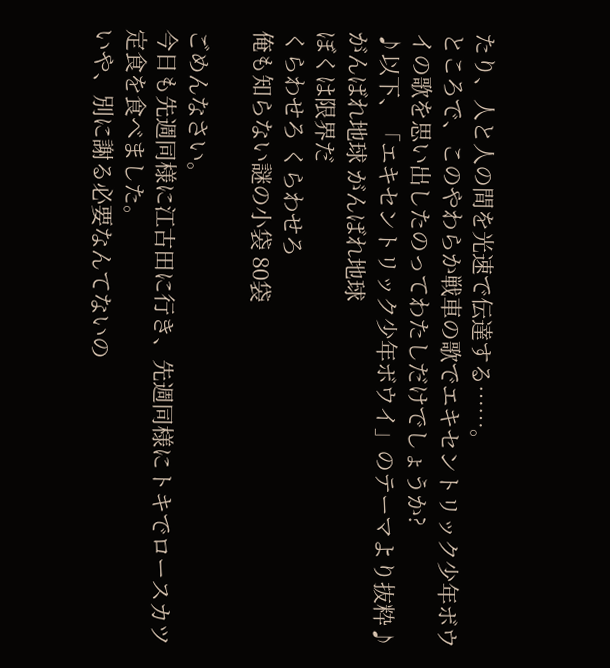たり、人と人の間を光速で伝達する……。
ところで、このやわらか戦車の歌でエキセントリック少年ボウイの歌を思い出したのってわたしだけでしょうか?
♪以下、「エキセントリック少年ボウイ」のテーマより抜粋♪
がんばれ地球 がんばれ地球
ぼくは限界だ
くらわせろ くらわせろ
俺も知らない謎の小袋 80袋

ごめんなさい。
今日も先週同様に江古田に行き、先週同様にトキでロースカツ定食を食べました。
いや、別に謝る必要なんてないの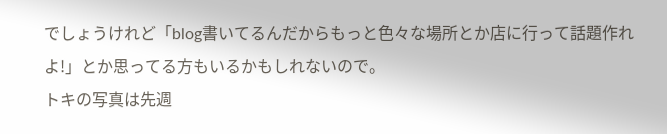でしょうけれど「blog書いてるんだからもっと色々な場所とか店に行って話題作れよ!」とか思ってる方もいるかもしれないので。
トキの写真は先週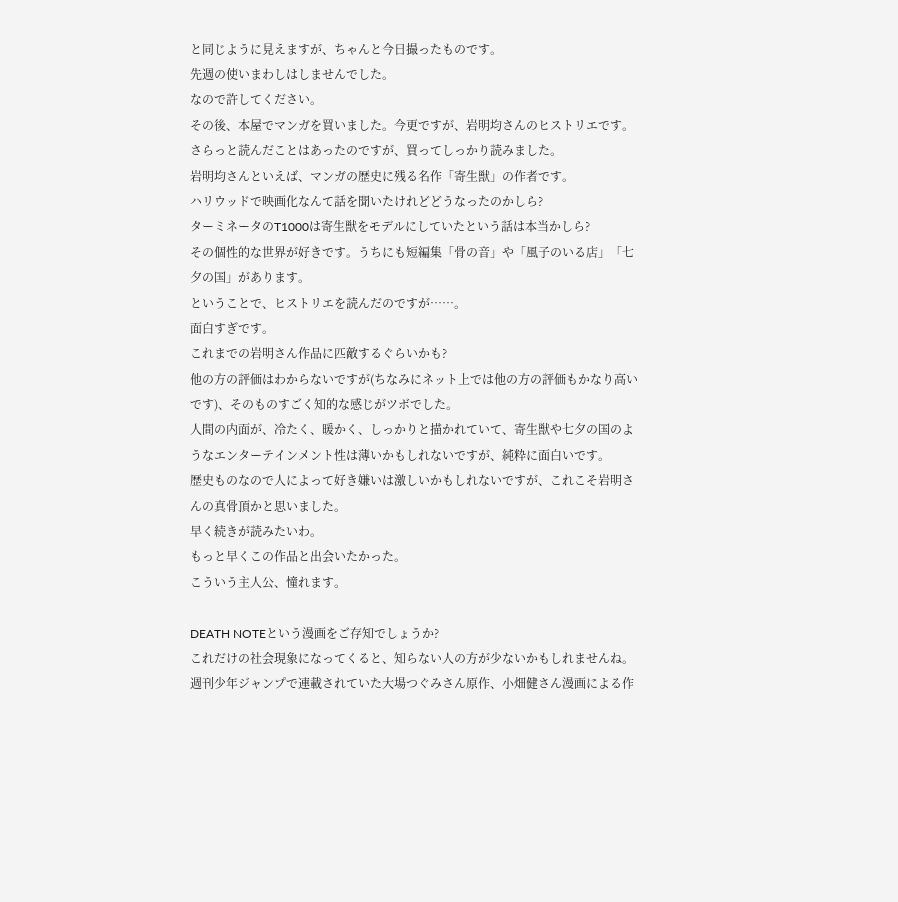と同じように見えますが、ちゃんと今日撮ったものです。
先週の使いまわしはしませんでした。
なので許してください。
その後、本屋でマンガを買いました。今更ですが、岩明均さんのヒストリエです。
さらっと読んだことはあったのですが、買ってしっかり読みました。
岩明均さんといえば、マンガの歴史に残る名作「寄生獣」の作者です。
ハリウッドで映画化なんて話を聞いたけれどどうなったのかしら?
ターミネータのT1000は寄生獣をモデルにしていたという話は本当かしら?
その個性的な世界が好きです。うちにも短編集「骨の音」や「風子のいる店」「七夕の国」があります。
ということで、ヒストリエを読んだのですが……。
面白すぎです。
これまでの岩明さん作品に匹敵するぐらいかも?
他の方の評価はわからないですが(ちなみにネット上では他の方の評価もかなり高いです)、そのものすごく知的な感じがツボでした。
人間の内面が、冷たく、暖かく、しっかりと描かれていて、寄生獣や七夕の国のようなエンターテインメント性は薄いかもしれないですが、純粋に面白いです。
歴史ものなので人によって好き嫌いは激しいかもしれないですが、これこそ岩明さんの真骨頂かと思いました。
早く続きが読みたいわ。
もっと早くこの作品と出会いたかった。
こういう主人公、憧れます。

DEATH NOTEという漫画をご存知でしょうか?
これだけの社会現象になってくると、知らない人の方が少ないかもしれませんね。
週刊少年ジャンプで連載されていた大場つぐみさん原作、小畑健さん漫画による作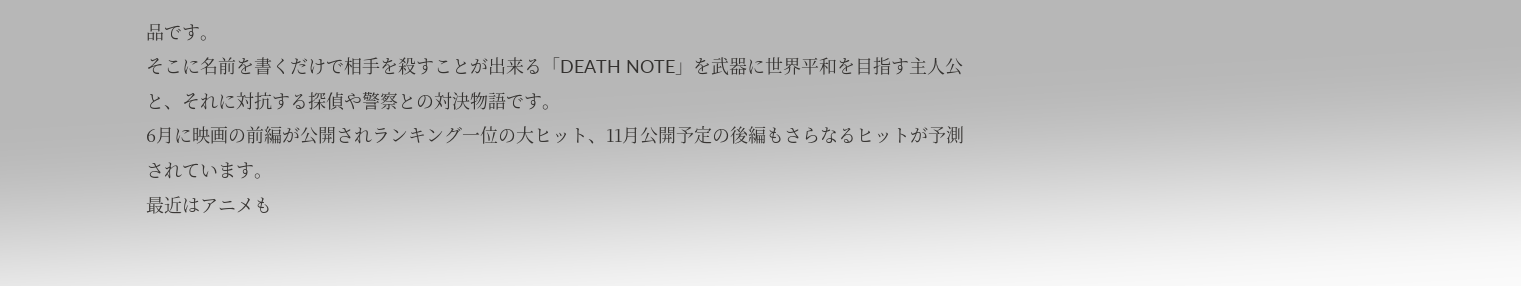品です。
そこに名前を書くだけで相手を殺すことが出来る「DEATH NOTE」を武器に世界平和を目指す主人公と、それに対抗する探偵や警察との対決物語です。
6月に映画の前編が公開されランキング一位の大ヒット、11月公開予定の後編もさらなるヒットが予測されています。
最近はアニメも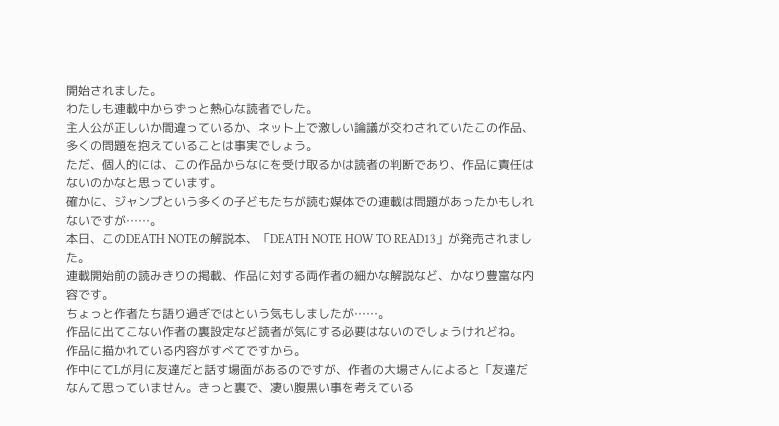開始されました。
わたしも連載中からずっと熱心な読者でした。
主人公が正しいか間違っているか、ネット上で激しい論議が交わされていたこの作品、多くの問題を抱えていることは事実でしょう。
ただ、個人的には、この作品からなにを受け取るかは読者の判断であり、作品に責任はないのかなと思っています。
確かに、ジャンプという多くの子どもたちが読む媒体での連載は問題があったかもしれないですが……。
本日、このDEATH NOTEの解説本、「DEATH NOTE HOW TO READ13」が発売されました。
連載開始前の読みきりの掲載、作品に対する両作者の細かな解説など、かなり豊富な内容です。
ちょっと作者たち語り過ぎではという気もしましたが……。
作品に出てこない作者の裏設定など読者が気にする必要はないのでしょうけれどね。
作品に描かれている内容がすべてですから。
作中にてLが月に友達だと話す場面があるのですが、作者の大場さんによると「友達だなんて思っていません。きっと裏で、凄い腹黒い事を考えている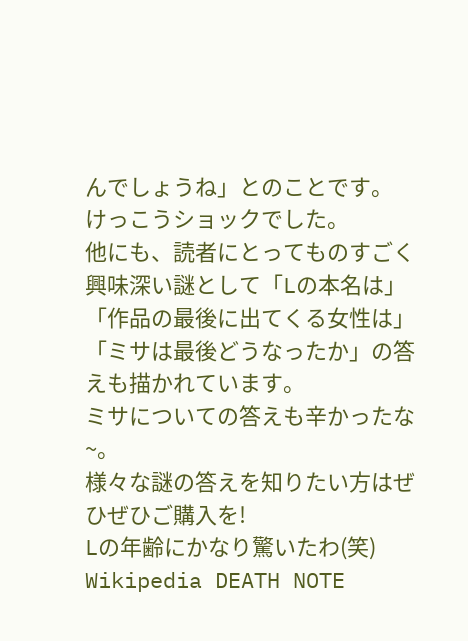んでしょうね」とのことです。
けっこうショックでした。
他にも、読者にとってものすごく興味深い謎として「Lの本名は」「作品の最後に出てくる女性は」「ミサは最後どうなったか」の答えも描かれています。
ミサについての答えも辛かったな~。
様々な謎の答えを知りたい方はぜひぜひご購入を!
Lの年齢にかなり驚いたわ(笑)
Wikipedia DEATH NOTE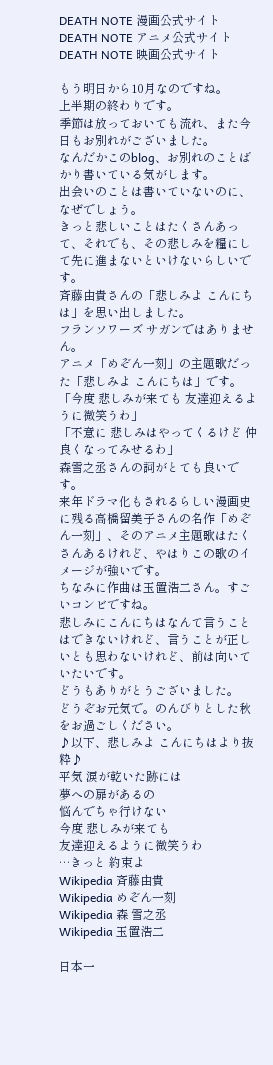DEATH NOTE 漫画公式サイト
DEATH NOTE アニメ公式サイト
DEATH NOTE 映画公式サイト

もう明日から10月なのですね。
上半期の終わりです。
季節は放っておいても流れ、また今日もお別れがございました。
なんだかこのblog、お別れのことばかり書いている気がします。
出会いのことは書いていないのに、なぜでしょう。
きっと悲しいことはたくさんあって、それでも、その悲しみを糧にして先に進まないといけないらしいです。
斉藤由貴さんの「悲しみよ こんにちは」を思い出しました。
フランソワーズ サガンではありません。
アニメ「めぞん一刻」の主題歌だった「悲しみよ こんにちは」です。
「今度 悲しみが来ても 友達迎えるように微笑うわ」
「不意に 悲しみはやってくるけど 仲良くなってみせるわ」
森雪之丞さんの詞がとても良いです。
来年ドラマ化もされるらしい漫画史に残る高橋留美子さんの名作「めぞん一刻」、そのアニメ主題歌はたくさんあるけれど、やはりこの歌のイメージが強いです。
ちなみに作曲は玉置浩二さん。すごいコンビですね。
悲しみにこんにちはなんて言うことはできないけれど、言うことが正しいとも思わないけれど、前は向いていたいです。
どうもありがとうございました。
どうぞお元気で。のんびりとした秋をお過ごしください。
♪以下、悲しみよ こんにちはより抜粋♪
平気 涙が乾いた跡には
夢への扉があるの
悩んでちゃ行けない
今度 悲しみが来ても
友達迎えるように微笑うわ
…きっと 約束よ
Wikipedia 斉藤由貴
Wikipedia めぞん一刻
Wikipedia 森 雪之丞
Wikipedia 玉置浩二

日本一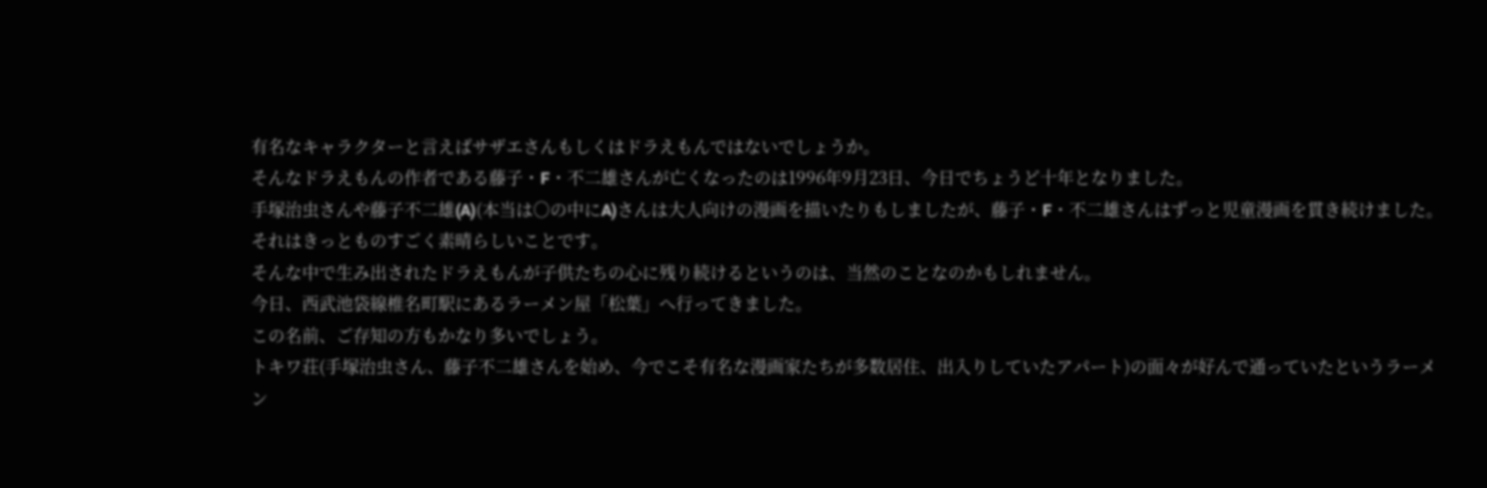有名なキャラクターと言えばサザエさんもしくはドラえもんではないでしょうか。
そんなドラえもんの作者である藤子・F・不二雄さんが亡くなったのは1996年9月23日、今日でちょうど十年となりました。
手塚治虫さんや藤子不二雄(A)(本当は○の中にA)さんは大人向けの漫画を描いたりもしましたが、藤子・F・不二雄さんはずっと児童漫画を貫き続けました。
それはきっとものすごく素晴らしいことです。
そんな中で生み出されたドラえもんが子供たちの心に残り続けるというのは、当然のことなのかもしれません。
今日、西武池袋線椎名町駅にあるラーメン屋「松葉」へ行ってきました。
この名前、ご存知の方もかなり多いでしょう。
トキワ荘(手塚治虫さん、藤子不二雄さんを始め、今でこそ有名な漫画家たちが多数居住、出入りしていたアパート)の面々が好んで通っていたというラーメン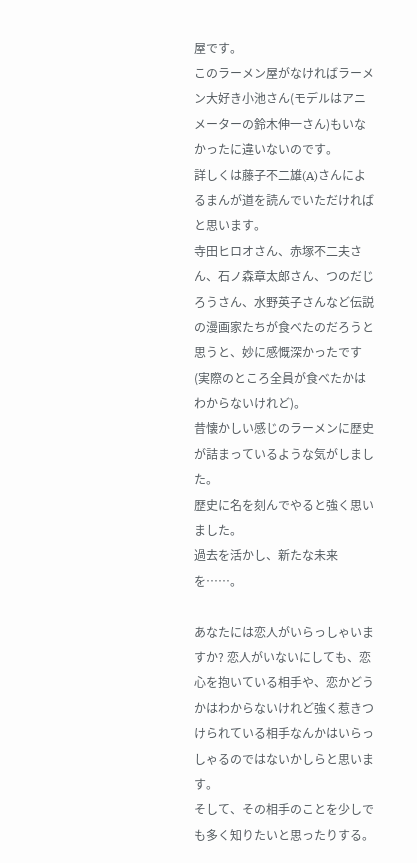屋です。
このラーメン屋がなければラーメン大好き小池さん(モデルはアニメーターの鈴木伸一さん)もいなかったに違いないのです。
詳しくは藤子不二雄(A)さんによるまんが道を読んでいただければと思います。
寺田ヒロオさん、赤塚不二夫さん、石ノ森章太郎さん、つのだじろうさん、水野英子さんなど伝説の漫画家たちが食べたのだろうと思うと、妙に感慨深かったです(実際のところ全員が食べたかはわからないけれど)。
昔懐かしい感じのラーメンに歴史が詰まっているような気がしました。
歴史に名を刻んでやると強く思いました。
過去を活かし、新たな未来を……。

あなたには恋人がいらっしゃいますか? 恋人がいないにしても、恋心を抱いている相手や、恋かどうかはわからないけれど強く惹きつけられている相手なんかはいらっしゃるのではないかしらと思います。
そして、その相手のことを少しでも多く知りたいと思ったりする。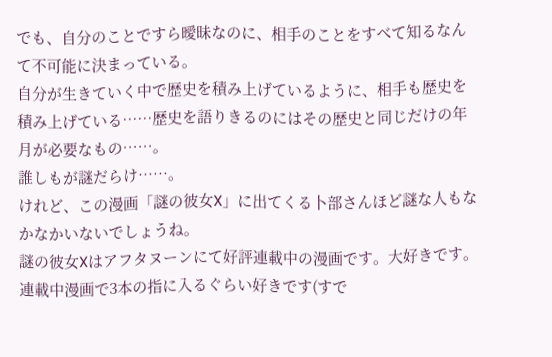でも、自分のことですら曖昧なのに、相手のことをすべて知るなんて不可能に決まっている。
自分が生きていく中で歴史を積み上げているように、相手も歴史を積み上げている……歴史を語りきるのにはその歴史と同じだけの年月が必要なもの……。
誰しもが謎だらけ……。
けれど、この漫画「謎の彼女X」に出てくる卜部さんほど謎な人もなかなかいないでしょうね。
謎の彼女Xはアフタヌーンにて好評連載中の漫画です。大好きです。連載中漫画で3本の指に入るぐらい好きです(すで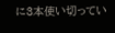に3本使い切ってい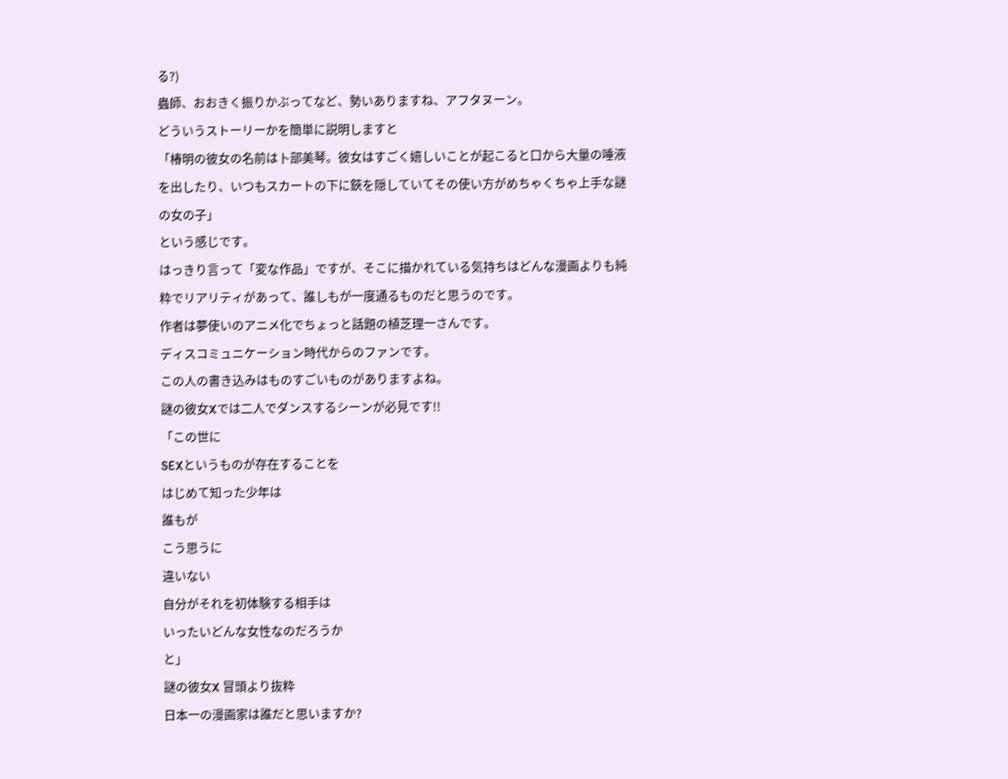る?)
蟲師、おおきく振りかぶってなど、勢いありますね、アフタヌーン。
どういうストーリーかを簡単に説明しますと
「椿明の彼女の名前は卜部美琴。彼女はすごく嬉しいことが起こると口から大量の唾液を出したり、いつもスカートの下に鋏を隠していてその使い方がめちゃくちゃ上手な謎の女の子」
という感じです。
はっきり言って「変な作品」ですが、そこに描かれている気持ちはどんな漫画よりも純粋でリアリティがあって、誰しもが一度通るものだと思うのです。
作者は夢使いのアニメ化でちょっと話題の植芝理一さんです。
ディスコミュニケーション時代からのファンです。
この人の書き込みはものすごいものがありますよね。
謎の彼女Xでは二人でダンスするシーンが必見です!!
「この世に
SEXというものが存在することを
はじめて知った少年は
誰もが
こう思うに
違いない
自分がそれを初体験する相手は
いったいどんな女性なのだろうか
と」
謎の彼女X 冒頭より抜粋
日本一の漫画家は誰だと思いますか?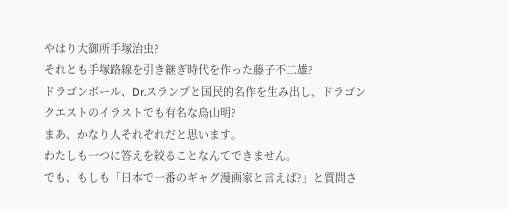やはり大御所手塚治虫?
それとも手塚路線を引き継ぎ時代を作った藤子不二雄?
ドラゴンボール、Dr.スランプと国民的名作を生み出し、ドラゴンクエストのイラストでも有名な鳥山明?
まあ、かなり人それぞれだと思います。
わたしも一つに答えを絞ることなんてできません。
でも、もしも「日本で一番のギャグ漫画家と言えば?」と質問さ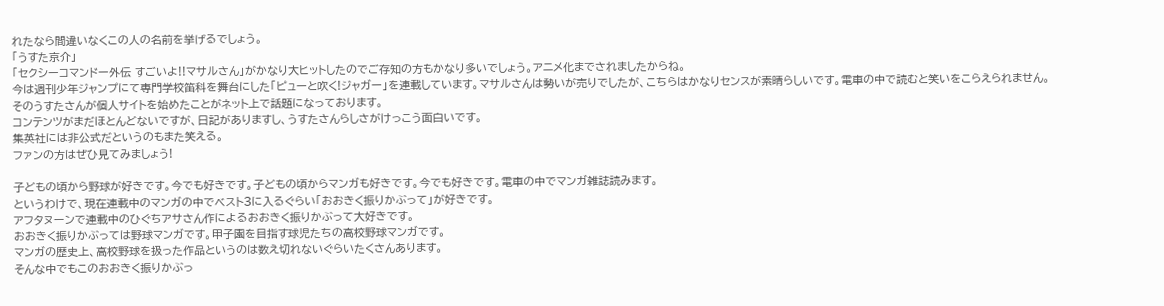れたなら間違いなくこの人の名前を挙げるでしょう。
「うすた京介」
「セクシーコマンドー外伝 すごいよ!!マサルさん」がかなり大ヒットしたのでご存知の方もかなり多いでしょう。アニメ化までされましたからね。
今は週刊少年ジャンプにて専門学校笛科を舞台にした「ピューと吹く!ジャガー」を連載しています。マサルさんは勢いが売りでしたが、こちらはかなりセンスが素晴らしいです。電車の中で読むと笑いをこらえられません。
そのうすたさんが個人サイトを始めたことがネット上で話題になっております。
コンテンツがまだほとんどないですが、日記がありますし、うすたさんらしさがけっこう面白いです。
集英社には非公式だというのもまた笑える。
ファンの方はぜひ見てみましょう!

子どもの頃から野球が好きです。今でも好きです。子どもの頃からマンガも好きです。今でも好きです。電車の中でマンガ雑誌読みます。
というわけで、現在連載中のマンガの中でベスト3に入るぐらい「おおきく振りかぶって」が好きです。
アフタヌーンで連載中のひぐちアサさん作によるおおきく振りかぶって大好きです。
おおきく振りかぶっては野球マンガです。甲子園を目指す球児たちの高校野球マンガです。
マンガの歴史上、高校野球を扱った作品というのは数え切れないぐらいたくさんあります。
そんな中でもこのおおきく振りかぶっ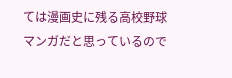ては漫画史に残る高校野球マンガだと思っているので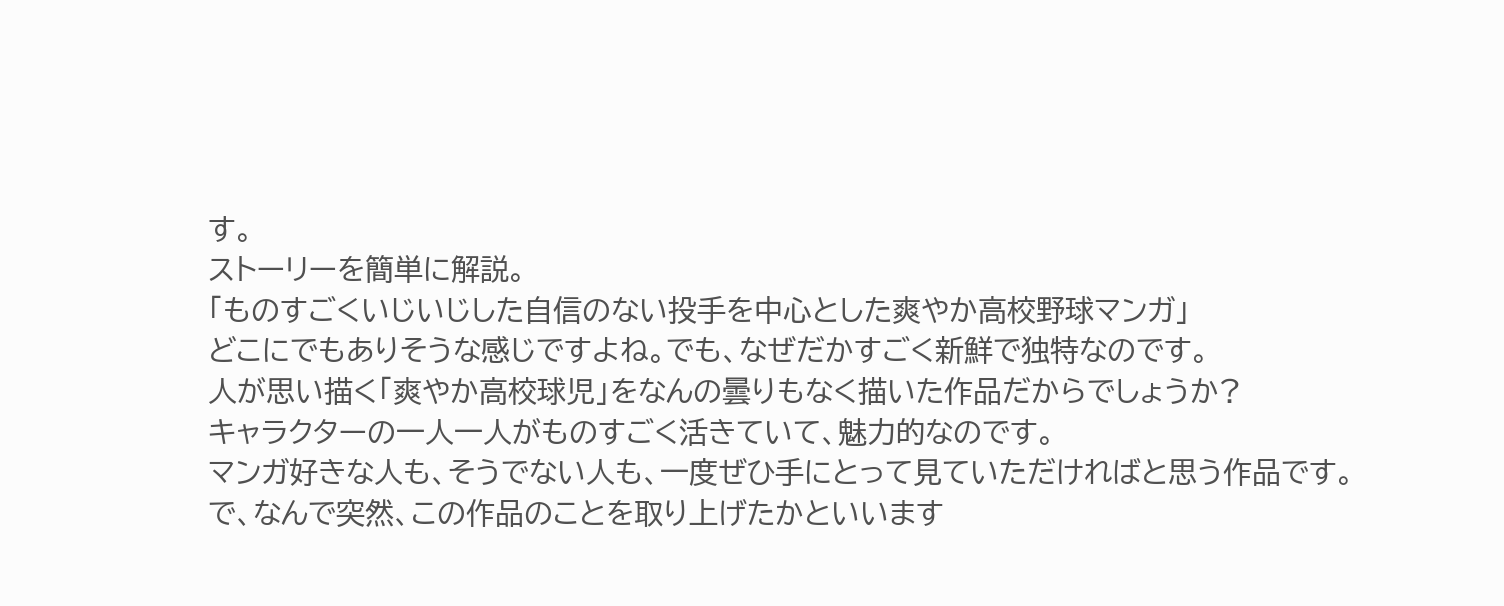す。
ストーリーを簡単に解説。
「ものすごくいじいじした自信のない投手を中心とした爽やか高校野球マンガ」
どこにでもありそうな感じですよね。でも、なぜだかすごく新鮮で独特なのです。
人が思い描く「爽やか高校球児」をなんの曇りもなく描いた作品だからでしょうか?
キャラクターの一人一人がものすごく活きていて、魅力的なのです。
マンガ好きな人も、そうでない人も、一度ぜひ手にとって見ていただければと思う作品です。
で、なんで突然、この作品のことを取り上げたかといいます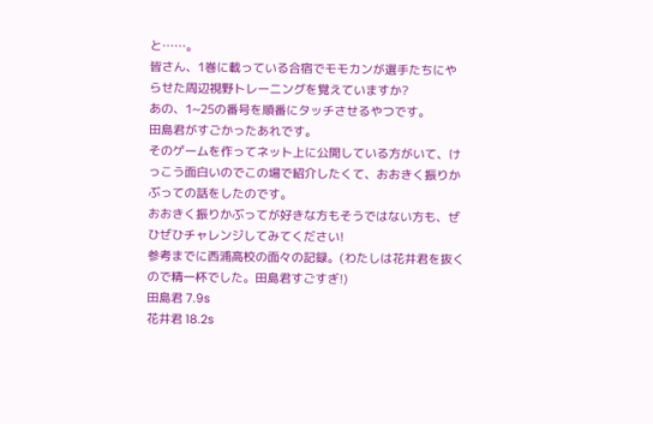と……。
皆さん、1巻に載っている合宿でモモカンが選手たちにやらせた周辺視野トレーニングを覚えていますか?
あの、1~25の番号を順番にタッチさせるやつです。
田島君がすごかったあれです。
そのゲームを作ってネット上に公開している方がいて、けっこう面白いのでこの場で紹介したくて、おおきく振りかぶっての話をしたのです。
おおきく振りかぶってが好きな方もそうではない方も、ぜひぜひチャレンジしてみてください!
参考までに西浦高校の面々の記録。(わたしは花井君を抜くので精一杯でした。田島君すごすぎ!)
田島君 7.9s
花井君 18.2s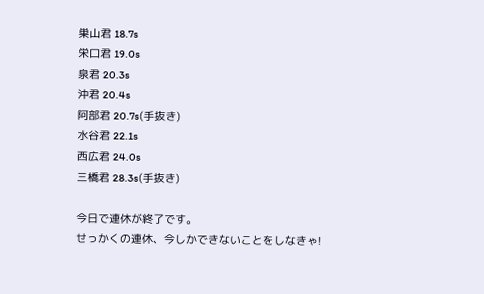巣山君 18.7s
栄口君 19.0s
泉君 20.3s
沖君 20.4s
阿部君 20.7s(手抜き)
水谷君 22.1s
西広君 24.0s
三橋君 28.3s(手抜き)

今日で連休が終了です。
せっかくの連休、今しかできないことをしなきゃ!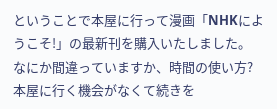ということで本屋に行って漫画「NHKにようこそ!」の最新刊を購入いたしました。
なにか間違っていますか、時間の使い方?
本屋に行く機会がなくて続きを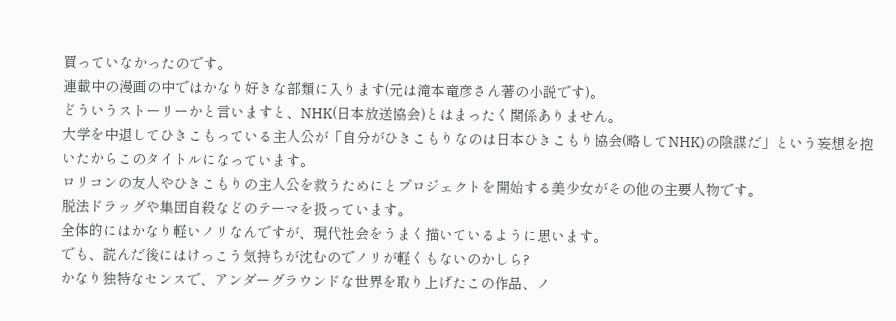買っていなかったのです。
連載中の漫画の中ではかなり好きな部類に入ります(元は滝本竜彦さん著の小説です)。
どういうストーリーかと言いますと、NHK(日本放送協会)とはまったく関係ありません。
大学を中退してひきこもっている主人公が「自分がひきこもりなのは日本ひきこもり協会(略してNHK)の陰謀だ」という妄想を抱いたからこのタイトルになっています。
ロリコンの友人やひきこもりの主人公を救うためにとプロジェクトを開始する美少女がその他の主要人物です。
脱法ドラッグや集団自殺などのテーマを扱っています。
全体的にはかなり軽いノリなんですが、現代社会をうまく描いているように思います。
でも、読んだ後にはけっこう気持ちが沈むのでノリが軽くもないのかしら?
かなり独特なセンスで、アンダーグラウンドな世界を取り上げたこの作品、ノ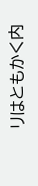リはともかく内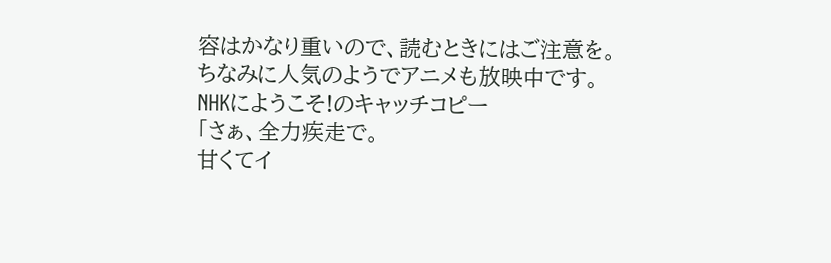容はかなり重いので、読むときにはご注意を。
ちなみに人気のようでアニメも放映中です。
NHKにようこそ!のキャッチコピー
「さぁ、全力疾走で。
甘くてイ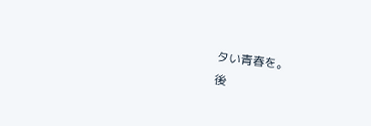タい青春を。
後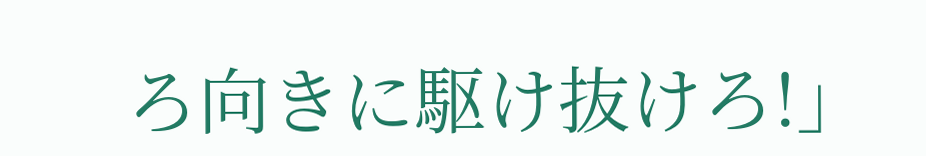ろ向きに駆け抜けろ!」